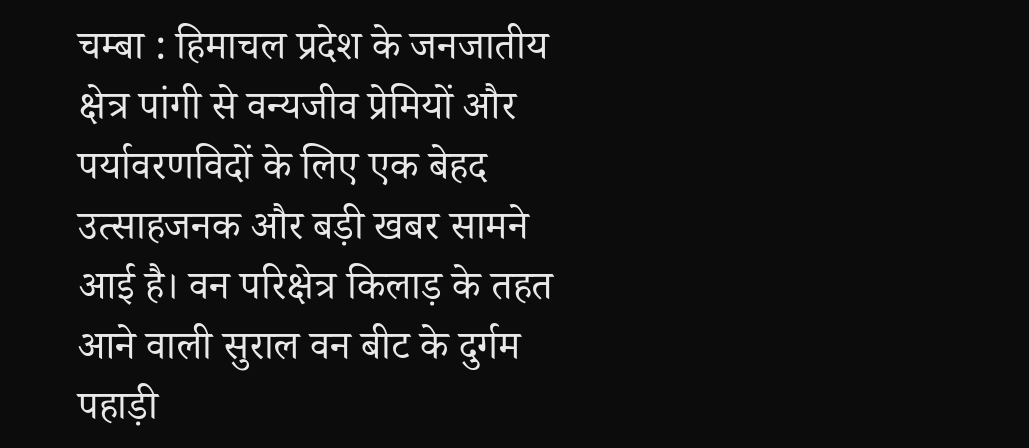चम्बा : हिमाचल प्रदेश के जनजातीय क्षेत्र पांगी से वन्यजीव प्रेमियों और पर्यावरणविदों के लिए एक बेहद उत्साहजनक और बड़ी खबर सामने आई है। वन परिक्षेत्र किलाड़ के तहत आने वाली सुराल वन बीट के दुर्गम पहाड़ी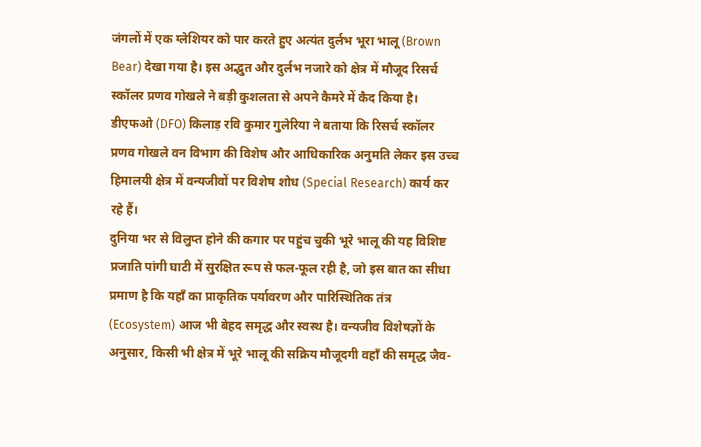जंगलों में एक ग्लेशियर को पार करते हुए अत्यंत दुर्लभ भूरा भालू (Brown Bear) देखा गया है। इस अद्भुत और दुर्लभ नजारे को क्षेत्र में मौजूद रिसर्च स्कॉलर प्रणव गोखले ने बड़ी कुशलता से अपने कैमरे में कैद किया है। डीएफओ (DFO) किलाड़ रवि कुमार गुलेरिया ने बताया कि रिसर्च स्कॉलर प्रणव गोखले वन विभाग की विशेष और आधिकारिक अनुमति लेकर इस उच्च हिमालयी क्षेत्र में वन्यजीवों पर विशेष शोध (Special Research) कार्य कर रहे हैं।
दुनिया भर से विलुप्त होने की कगार पर पहुंच चुकी भूरे भालू की यह विशिष्ट प्रजाति पांगी घाटी में सुरक्षित रूप से फल-फूल रही है, जो इस बात का सीधा प्रमाण है कि यहाँ का प्राकृतिक पर्यावरण और पारिस्थितिक तंत्र (Ecosystem) आज भी बेहद समृद्ध और स्वस्थ है। वन्यजीव विशेषज्ञों के अनुसार, किसी भी क्षेत्र में भूरे भालू की सक्रिय मौजूदगी वहाँ की समृद्ध जैव-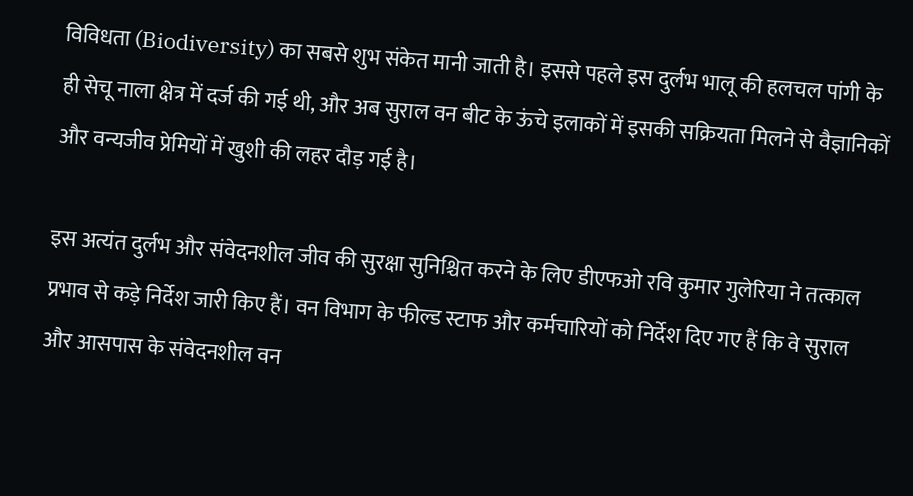विविधता (Biodiversity) का सबसे शुभ संकेत मानी जाती है। इससे पहले इस दुर्लभ भालू की हलचल पांगी के ही सेचू नाला क्षेत्र में दर्ज की गई थी, और अब सुराल वन बीट के ऊंचे इलाकों में इसकी सक्रियता मिलने से वैज्ञानिकों और वन्यजीव प्रेमियों में खुशी की लहर दौड़ गई है।

इस अत्यंत दुर्लभ और संवेदनशील जीव की सुरक्षा सुनिश्चित करने के लिए डीएफओ रवि कुमार गुलेरिया ने तत्काल प्रभाव से कड़े निर्देश जारी किए हैं। वन विभाग के फील्ड स्टाफ और कर्मचारियों को निर्देश दिए गए हैं कि वे सुराल और आसपास के संवेदनशील वन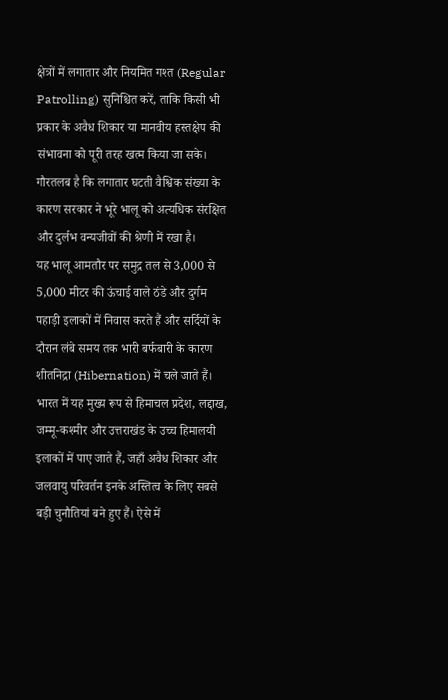क्षेत्रों में लगातार और नियमित गश्त (Regular Patrolling) सुनिश्चित करें, ताकि किसी भी प्रकार के अवैध शिकार या मानवीय हस्तक्षेप की संभावना को पूरी तरह खत्म किया जा सके। गौरतलब है कि लगातार घटती वैश्विक संख्या के कारण सरकार ने भूरे भालू को अत्यधिक संरक्षित और दुर्लभ वन्यजीवों की श्रेणी में रखा है।
यह भालू आमतौर पर समुद्र तल से 3,000 से 5,000 मीटर की ऊंचाई वाले ठंडे और दुर्गम पहाड़ी इलाकों में निवास करते हैं और सर्दियों के दौरान लंबे समय तक भारी बर्फबारी के कारण शीतनिद्रा (Hibernation) में चले जाते हैं। भारत में यह मुख्य रूप से हिमाचल प्रदेश, लद्दाख, जम्मू-कश्मीर और उत्तराखंड के उच्च हिमालयी इलाकों में पाए जाते हैं, जहाँ अवैध शिकार और जलवायु परिवर्तन इनके अस्तित्व के लिए सबसे बड़ी चुनौतियां बने हुए हैं। ऐसे में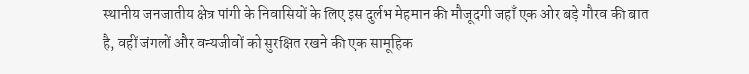स्थानीय जनजातीय क्षेत्र पांगी के निवासियों के लिए इस दुर्लभ मेहमान की मौजूदगी जहाँ एक ओर बड़े गौरव की बात है, वहीं जंगलों और वन्यजीवों को सुरक्षित रखने की एक सामूहिक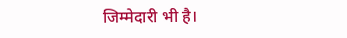जिम्मेदारी भी है।